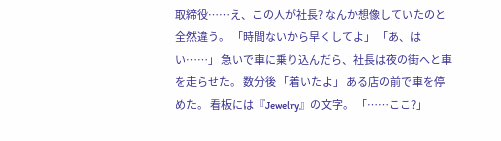取締役……え、この人が社長? なんか想像していたのと全然違う。 「時間ないから早くしてよ」 「あ、はい……」 急いで車に乗り込んだら、社長は夜の街へと車を走らせた。 数分後 「着いたよ」 ある店の前で車を停めた。 看板には『Jewelry』の文字。 「……ここ?」